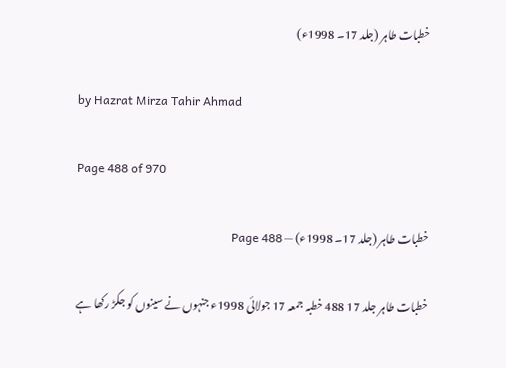خطبات طاہر (جلد 17۔ 1998ء)

by Hazrat Mirza Tahir Ahmad

Page 488 of 970

خطبات طاہر (جلد 17۔ 1998ء) — Page 488

خطبات طاہر جلد 17 488 خطبہ جمعہ 17 جولائی 1998ء جنہوں نے سینوں کو جکڑ رکھا ہے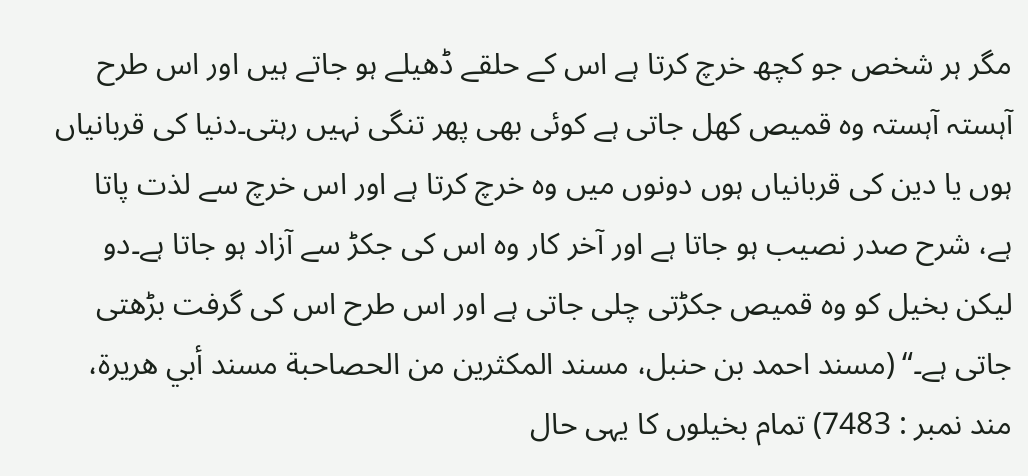مگر ہر شخص جو کچھ خرچ کرتا ہے اس کے حلقے ڈھیلے ہو جاتے ہیں اور اس طرح آہستہ آہستہ وہ قمیص کھل جاتی ہے کوئی بھی پھر تنگی نہیں رہتی۔دنیا کی قربانیاں ہوں یا دین کی قربانیاں ہوں دونوں میں وہ خرچ کرتا ہے اور اس خرچ سے لذت پاتا ہے، شرح صدر نصیب ہو جاتا ہے اور آخر کار وہ اس کی جکڑ سے آزاد ہو جاتا ہے۔دو لیکن بخیل کو وہ قمیص جکڑتی چلی جاتی ہے اور اس طرح اس کی گرفت بڑھتی جاتی ہے۔“ (مسند احمد بن حنبل، مسند المكثرين من الحصاحبة مسند أبي هريرة، مند نمبر : 7483) تمام بخیلوں کا یہی حال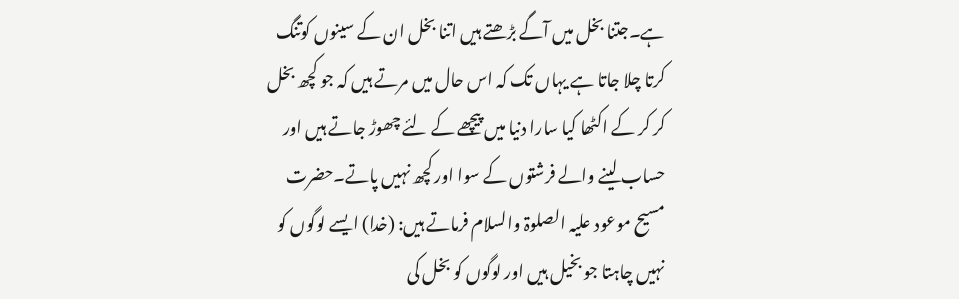ہے۔جتنا بخل میں آگے بڑھتے ہیں اتنا بخل ان کے سینوں کوتنگ کرتا چلا جاتا ہے یہاں تک کہ اس حال میں مرتے ہیں کہ جو کچھ بخل کر کر کے اکٹھا کیا سارا دنیا میں پیچھے کے لئے چھوڑ جاتے ہیں اور حساب لینے والے فرشتوں کے سوا اور کچھ نہیں پاتے۔حضرت مسیح موعود علیہ الصلوۃ والسلام فرماتے ہیں: (خدا) ایسے لوگوں کو نہیں چاہتا جو بخیل ہیں اور لوگوں کو بخل کی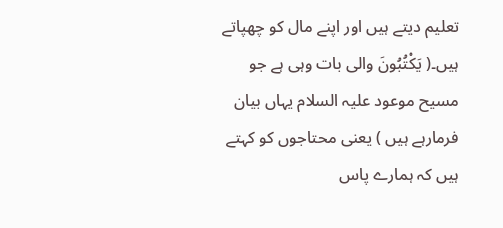تعلیم دیتے ہیں اور اپنے مال کو چھپاتے ہیں۔( يَكْتُبُونَ والی بات وہی ہے جو مسیح موعود علیہ السلام یہاں بیان فرمارہے ہیں ) یعنی محتاجوں کو کہتے ہیں کہ ہمارے پاس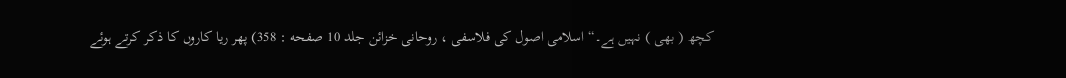کچھ ( بھی ) نہیں ہے۔“ اسلامی اصول کی فلاسفی ، روحانی خزائن جلد 10 صفحه : 358) پھر ریا کاروں کا ذکر کرتے ہوئے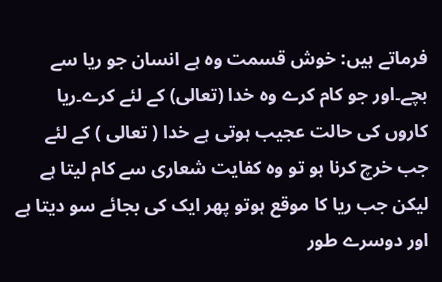فرماتے ہیں: خوش قسمت وہ ہے انسان جو ریا سے بچے۔اور جو کام کرے وہ خدا (تعالی) کے لئے کرے۔ریا کاروں کی حالت عجیب ہوتی ہے خدا ( تعالی ) کے لئے جب خرچ کرنا ہو تو وہ کفایت شعاری سے کام لیتا ہے لیکن جب ریا کا موقع ہوتو پھر ایک کی بجائے سو دیتا ہے اور دوسرے طور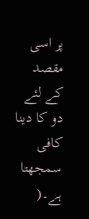پر اسی مقصد کے لئے دو کا دینا کافی سمجھتا ہے۔(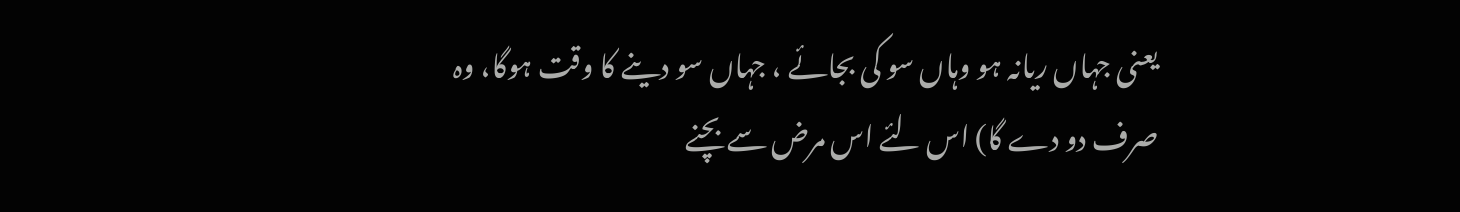یعنی جہاں ریانہ ہو وہاں سو کی بجائے ، جہاں سو دینے کا وقت ہوگا، وہ صرف دو دے گا) اس لئے اس مرض سے بچنے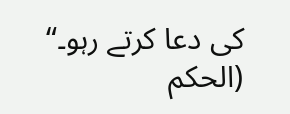کی دعا کرتے رہو۔“ (الحکم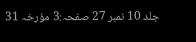جلد 10 نمبر 27 صفحہ:3 مؤرخہ 31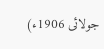جولائی 1906ء)